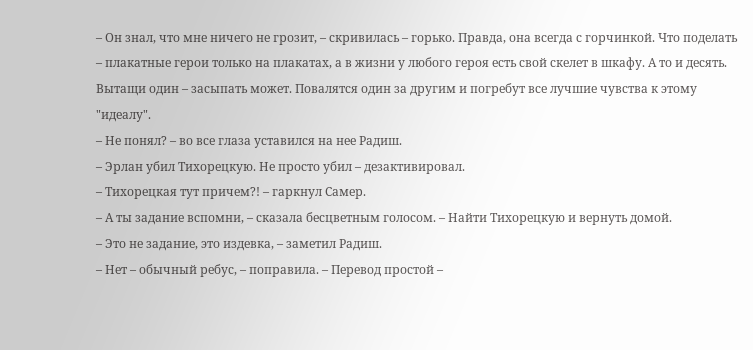– Он знал, что мне ничего не грозит, – скривилась – горько. Правда, она всегда с горчинкой. Что поделать – плакатные герои только на плакатах, а в жизни у любого героя есть свой скелет в шкафу. А то и десять. Вытащи один – засыпать может. Повалятся один за другим и погребут все лучшие чувства к этому "идеалу".
– Не понял? – во все глаза уставился на нее Радиш.
– Эрлан убил Тихорецкую. Не просто убил – дезактивировал.
– Тихорецкая тут причем?! – гаркнул Самер.
– А ты задание вспомни, – сказала бесцветным голосом. – Найти Тихорецкую и вернуть домой.
– Это не задание, это издевка, – заметил Радиш.
– Нет – обычный ребус, – поправила. – Перевод простой –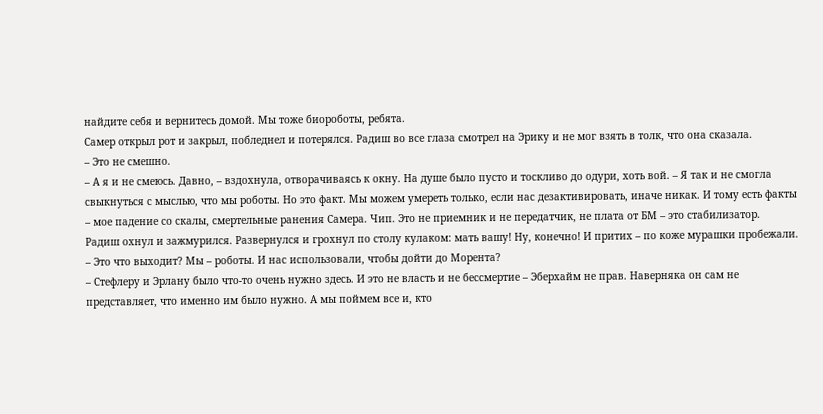найдите себя и вернитесь домой. Мы тоже биороботы, ребята.
Самер открыл рот и закрыл, побледнел и потерялся. Радиш во все глаза смотрел на Эрику и не мог взять в толк, что она сказала.
– Это не смешно.
– А я и не смеюсь. Давно, – вздохнула, отворачиваясь к окну. На душе было пусто и тоскливо до одури, хоть вой. – Я так и не смогла свыкнуться с мыслью, что мы роботы. Но это факт. Мы можем умереть только, если нас дезактивировать, иначе никак. И тому есть факты – мое падение со скалы, смертельные ранения Самера. Чип. Это не приемник и не передатчик, не плата от БМ – это стабилизатор.
Радиш охнул и зажмурился. Развернулся и грохнул по столу кулаком: мать вашу! Ну, конечно! И притих – по коже мурашки пробежали.
– Это что выходит? Мы – роботы. И нас использовали, чтобы дойти до Морента?
– Стефлеру и Эрлану было что-то очень нужно здесь. И это не власть и не бессмертие – Эберхайм не прав. Наверняка он сам не представляет, что именно им было нужно. А мы поймем все и, кто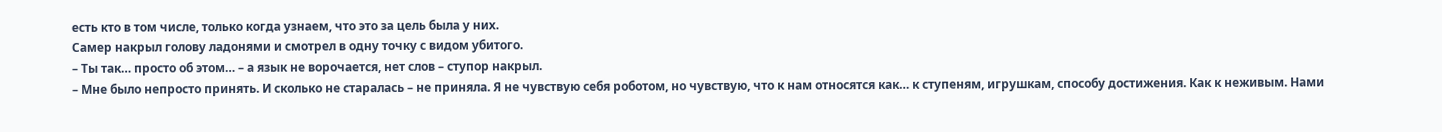есть кто в том числе, только когда узнаем, что это за цель была у них.
Самер накрыл голову ладонями и смотрел в одну точку с видом убитого.
– Ты так… просто об этом… – а язык не ворочается, нет слов – ступор накрыл.
– Мне было непросто принять. И сколько не старалась – не приняла. Я не чувствую себя роботом, но чувствую, что к нам относятся как… к ступеням, игрушкам, способу достижения. Как к неживым. Нами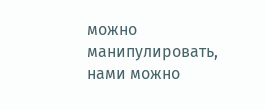можно манипулировать, нами можно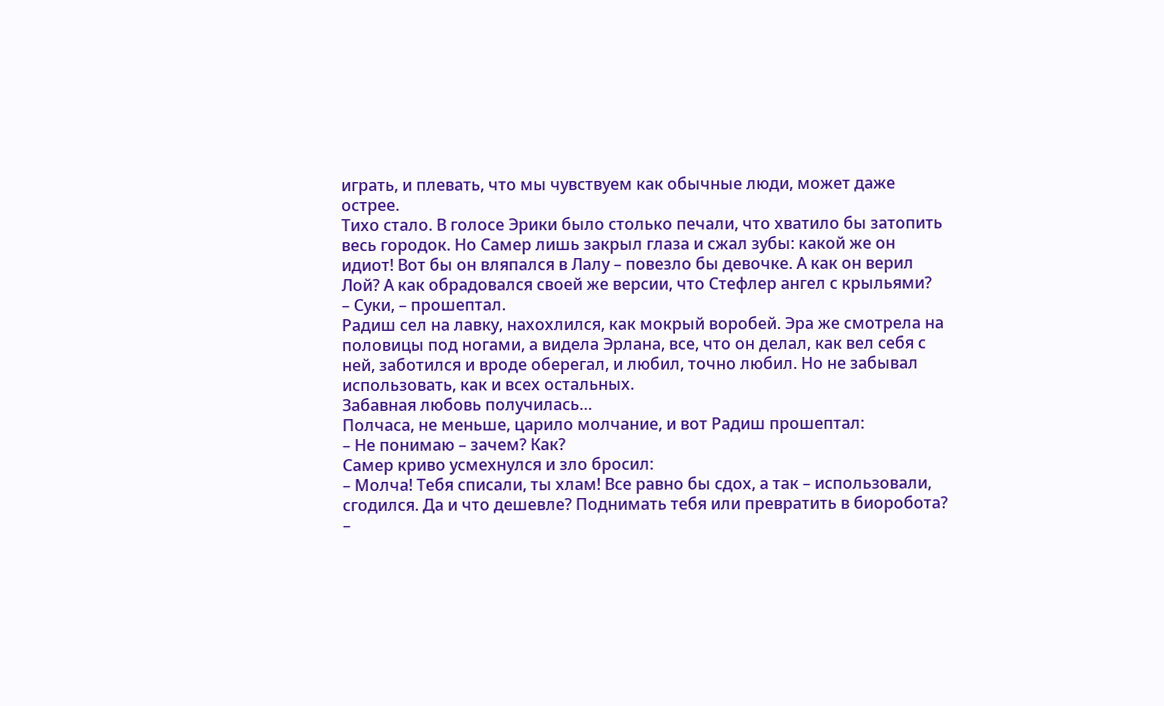играть, и плевать, что мы чувствуем как обычные люди, может даже острее.
Тихо стало. В голосе Эрики было столько печали, что хватило бы затопить весь городок. Но Самер лишь закрыл глаза и сжал зубы: какой же он идиот! Вот бы он вляпался в Лалу – повезло бы девочке. А как он верил Лой? А как обрадовался своей же версии, что Стефлер ангел с крыльями?
– Суки, – прошептал.
Радиш сел на лавку, нахохлился, как мокрый воробей. Эра же смотрела на половицы под ногами, а видела Эрлана, все, что он делал, как вел себя с ней, заботился и вроде оберегал, и любил, точно любил. Но не забывал использовать, как и всех остальных.
Забавная любовь получилась…
Полчаса, не меньше, царило молчание, и вот Радиш прошептал:
– Не понимаю – зачем? Как?
Самер криво усмехнулся и зло бросил:
– Молча! Тебя списали, ты хлам! Все равно бы сдох, а так – использовали, сгодился. Да и что дешевле? Поднимать тебя или превратить в биоробота?
–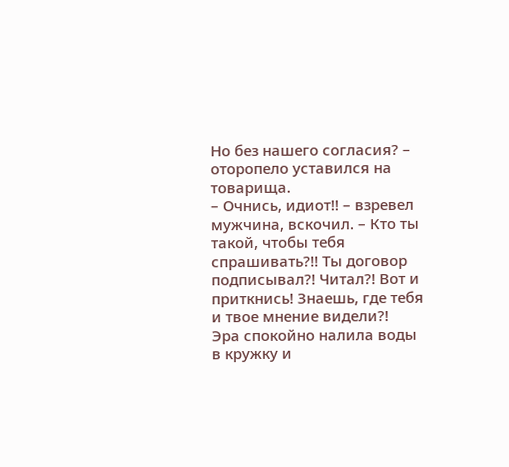Но без нашего согласия? – оторопело уставился на товарища.
– Очнись, идиот!! – взревел мужчина, вскочил. – Кто ты такой, чтобы тебя спрашивать?!! Ты договор подписывал?! Читал?! Вот и приткнись! Знаешь, где тебя и твое мнение видели?!
Эра спокойно налила воды в кружку и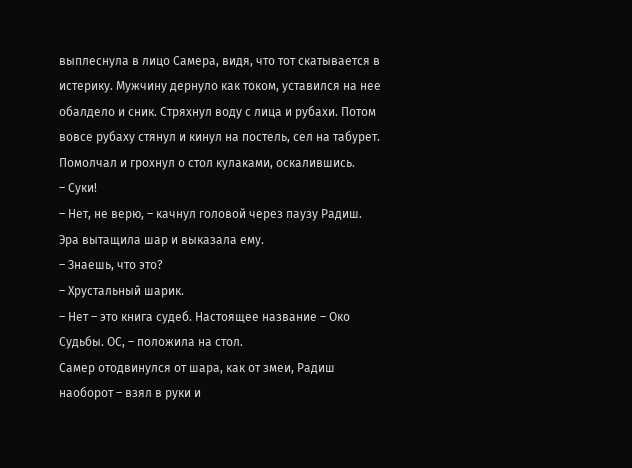выплеснула в лицо Самера, видя, что тот скатывается в истерику. Мужчину дернуло как током, уставился на нее обалдело и сник. Стряхнул воду с лица и рубахи. Потом вовсе рубаху стянул и кинул на постель, сел на табурет. Помолчал и грохнул о стол кулаками, оскалившись.
– Суки!
– Нет, не верю, – качнул головой через паузу Радиш.
Эра вытащила шар и выказала ему.
– Знаешь, что это?
– Хрустальный шарик.
– Нет – это книга судеб. Настоящее название – Око Судьбы. ОС, – положила на стол.
Самер отодвинулся от шара, как от змеи, Радиш наоборот – взял в руки и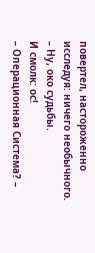повертел, настороженно исследуя: ничего необычного.
– Ну, око судьбы.
И смолк: ос!
– Операционная Система? –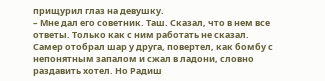прищурил глаз на девушку.
– Мне дал его советник. Таш. Сказал, что в нем все ответы. Только как с ним работать не сказал.
Самер отобрал шар у друга, повертел, как бомбу с непонятным запалом и сжал в ладони, словно раздавить хотел. Но Радиш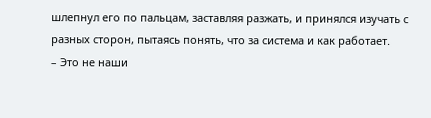шлепнул его по пальцам, заставляя разжать, и принялся изучать с разных сторон, пытаясь понять, что за система и как работает.
– Это не наши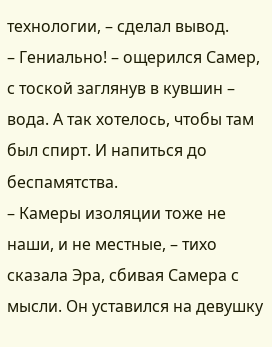технологии, – сделал вывод.
– Гениально! – ощерился Самер, с тоской заглянув в кувшин – вода. А так хотелось, чтобы там был спирт. И напиться до беспамятства.
– Камеры изоляции тоже не наши, и не местные, – тихо сказала Эра, сбивая Самера с мысли. Он уставился на девушку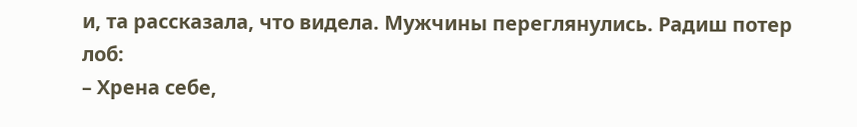и, та рассказала, что видела. Мужчины переглянулись. Радиш потер лоб:
– Хрена себе,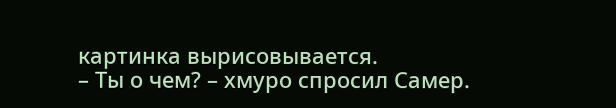картинка вырисовывается.
– Ты о чем? – хмуро спросил Самер.